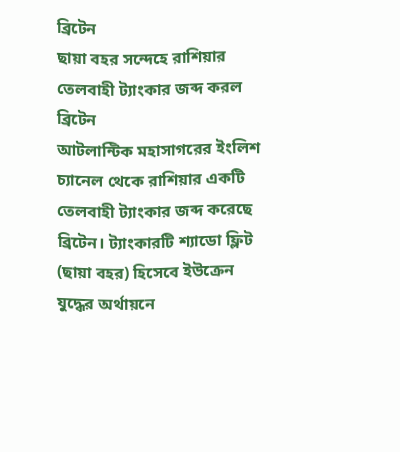ব্রিটেন
ছায়া বহর সন্দেহে রাশিয়ার তেলবাহী ট্যাংকার জব্দ করল ব্রিটেন
আটলান্টিক মহাসাগরের ইংলিশ চ্যানেল থেকে রাশিয়ার একটি তেলবাহী ট্যাংকার জব্দ করেছে ব্রিটেন। ট্যাংকারটি শ্যাডো ফ্লিট (ছায়া বহর) হিসেবে ইউক্রেন যুদ্ধের অর্থায়নে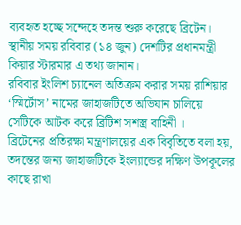ব্যবহৃত হচ্ছে সন্দেহে তদন্ত শুরু করেছে ব্রিটেন।
স্থানীয় সময় রবিবার (১৪ জুন) দেশটির প্রধানমন্ত্রী কিয়ার স্টারমার এ তথ্য জানান।
রবিবার ইংলিশ চ্যানেল অতিক্রম করার সময় রাশিয়ার ‘স্মির্টোস’ নামের জাহাজটিতে অভিযান চালিয়ে সেটিকে আটক করে ব্রিটিশ সশস্ত্র বাহিনী ।
ব্রিটেনের প্রতিরক্ষা মন্ত্রণালয়ের এক বিবৃতিতে বলা হয়, তদন্তের জন্য জাহাজটিকে ইংল্যান্ডের দক্ষিণ উপকূলের কাছে রাখা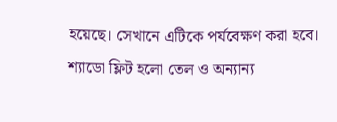হয়েছে। সেখানে এটিকে পর্যবেক্ষণ করা হবে।
শ্যাডো ফ্লিট হলো তেল ও অন্যান্য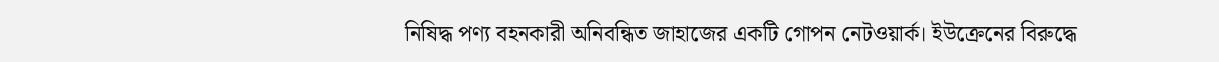নিষিদ্ধ পণ্য বহনকারী অনিবন্ধিত জাহাজের একটি গোপন নেটওয়ার্ক। ইউক্রেনের বিরুদ্ধে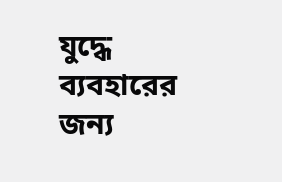যুদ্ধে ব্যবহারের জন্য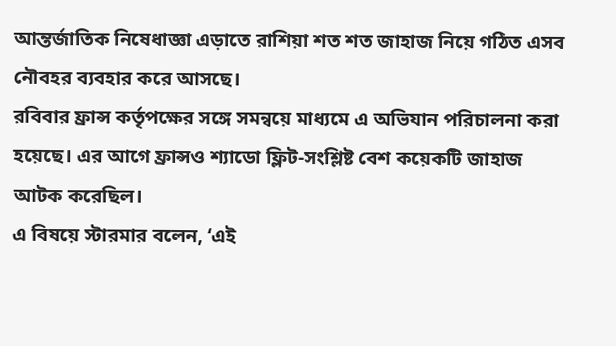আন্তর্জাতিক নিষেধাজ্ঞা এড়াতে রাশিয়া শত শত জাহাজ নিয়ে গঠিত এসব নৌবহর ব্যবহার করে আসছে।
রবিবার ফ্রান্স কর্তৃপক্ষের সঙ্গে সমন্বয়ে মাধ্যমে এ অভিযান পরিচালনা করা হয়েছে। এর আগে ফ্রান্সও শ্যাডো ফ্লিট-সংশ্লিষ্ট বেশ কয়েকটি জাহাজ আটক করেছিল।
এ বিষয়ে স্টারমার বলেন, ‘এই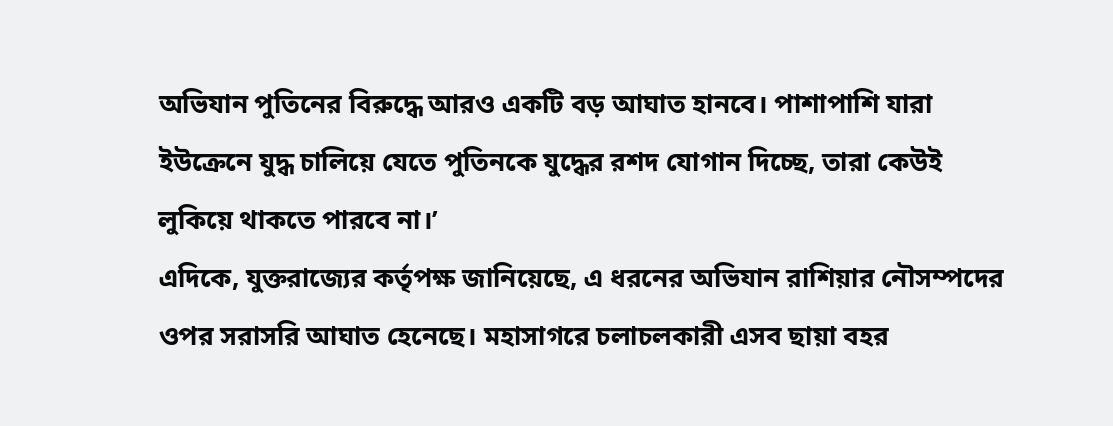অভিযান পুতিনের বিরুদ্ধে আরও একটি বড় আঘাত হানবে। পাশাপাশি যারা ইউক্রেনে যুদ্ধ চালিয়ে যেতে পুতিনকে যুদ্ধের রশদ যোগান দিচ্ছে, তারা কেউই লুকিয়ে থাকতে পারবে না।’
এদিকে, যুক্তরাজ্যের কর্তৃপক্ষ জানিয়েছে, এ ধরনের অভিযান রাশিয়ার নৌসম্পদের ওপর সরাসরি আঘাত হেনেছে। মহাসাগরে চলাচলকারী এসব ছায়া বহর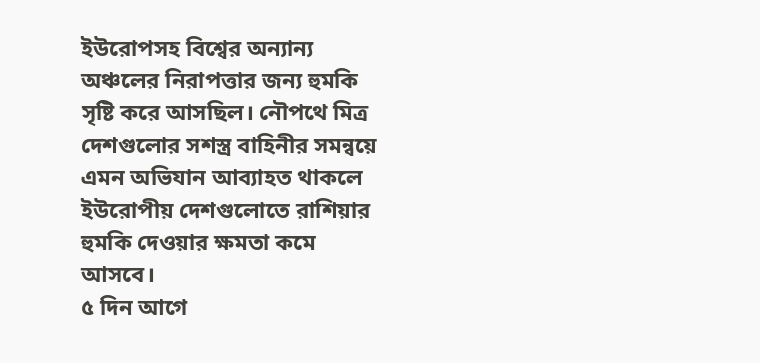ইউরোপসহ বিশ্বের অন্যান্য অঞ্চলের নিরাপত্তার জন্য হুমকি সৃষ্টি করে আসছিল। নৌপথে মিত্র দেশগুলোর সশস্ত্র বাহিনীর সমন্বয়ে এমন অভিযান আব্যাহত থাকলে ইউরোপীয় দেশগুলোতে রাশিয়ার হুমকি দেওয়ার ক্ষমতা কমে আসবে।
৫ দিন আগে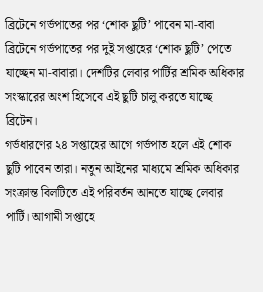ব্রিটেনে গর্ভপাতের পর ‘শোক ছুটি’ পাবেন মা-বাবা
ব্রিটেনে গর্ভপাতের পর দুই সপ্তাহের ‘শোক ছুটি’ পেতে যাচ্ছেন মা-বাবারা। দেশটির লেবার পার্টির শ্রমিক অধিকার সংস্কারের অংশ হিসেবে এই ছুটি চালু করতে যাচ্ছে ব্রিটেন।
গর্ভধারণের ২৪ সপ্তাহের আগে গর্ভপাত হলে এই শোক ছুটি পাবেন তারা। নতুন আইনের মাধ্যমে শ্রমিক অধিকার সংক্রান্ত বিলটিতে এই পরিবর্তন আনতে যাচ্ছে লেবার পার্টি। আগামী সপ্তাহে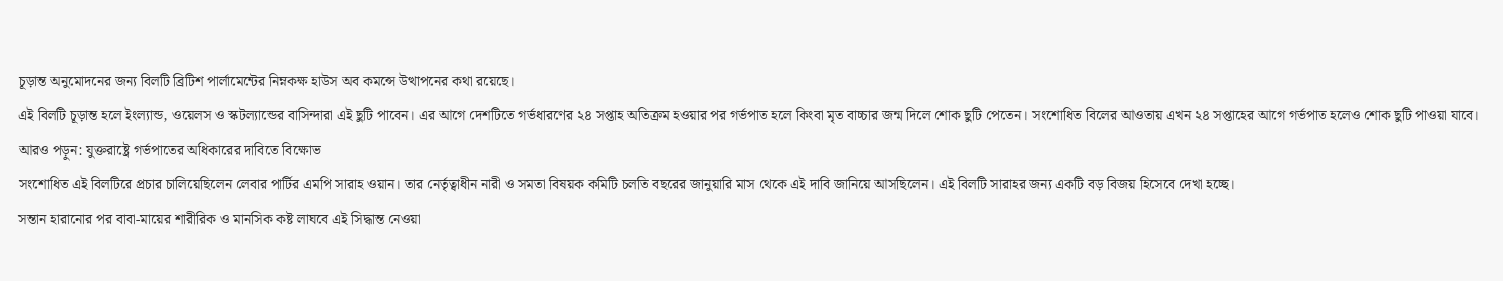চূড়ান্ত অনুমোদনের জন্য বিলটি ব্রিটিশ পার্লামেন্টের নিম্নকক্ষ হাউস অব কমন্সে উত্থাপনের কথা রয়েছে।
এই বিলটি চূড়ান্ত হলে ইংল্যান্ড, ওয়েলস ও স্কটল্যান্ডের বাসিন্দারা এই ছুটি পাবেন। এর আগে দেশটিতে গর্ভধারণের ২৪ সপ্তাহ অতিক্রম হওয়ার পর গর্ভপাত হলে কিংবা মৃত বাচ্চার জন্ম দিলে শোক ছুটি পেতেন। সংশোধিত বিলের আওতায় এখন ২৪ সপ্তাহের আগে গর্ভপাত হলেও শোক ছুটি পাওয়া যাবে।
আরও পড়ুন: যুক্তরাষ্ট্রে গর্ভপাতের অধিকারের দাবিতে বিক্ষোভ
সংশোধিত এই বিলটিরে প্রচার চালিয়েছিলেন লেবার পার্টির এমপি সারাহ ওয়ান। তার নের্তৃত্বাধীন নারী ও সমতা বিষয়ক কমিটি চলতি বছরের জানুয়ারি মাস থেকে এই দাবি জানিয়ে আসছিলেন। এই বিলটি সারাহর জন্য একটি বড় বিজয় হিসেবে দেখা হচ্ছে।
সন্তান হারানোর পর বাবা-মায়ের শারীরিক ও মানসিক কষ্ট লাঘবে এই সিদ্ধান্ত নেওয়া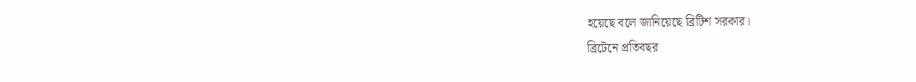হয়েছে বলে জানিয়েছে ব্রিটিশ সরকার।
ব্রিটেনে প্রতিবছর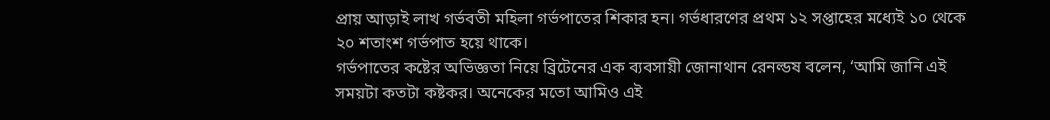প্রায় আড়াই লাখ গর্ভবতী মহিলা গর্ভপাতের শিকার হন। গর্ভধারণের প্রথম ১২ সপ্তাহের মধ্যেই ১০ থেকে ২০ শতাংশ গর্ভপাত হয়ে থাকে।
গর্ভপাতের কষ্টের অভিজ্ঞতা নিয়ে ব্রিটেনের এক ব্যবসায়ী জোনাথান রেনল্ডষ বলেন, ‘আমি জানি এই সময়টা কতটা কষ্টকর। অনেকের মতো আমিও এই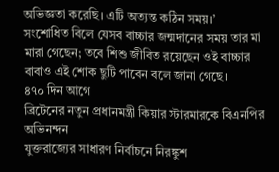অভিজ্ঞতা করেছি। এটি অত্যন্ত কঠিন সময়।’
সংশোধিত বিলে যেসব বাচ্চার জন্মদানের সময় তার মা মারা গেছেন; তবে শিশু জীবিত রয়েছেন ওই বাচ্চার বাবাও এই শোক ছুটি পাবেন বলে জানা গেছে।
৪৭০ দিন আগে
ব্রিটেনের নতুন প্রধানমন্ত্রী কিয়ার স্টারমারকে বিএনপির অভিনন্দন
যুক্তরাজ্যের সাধারণ নির্বাচনে নিরঙ্কুশ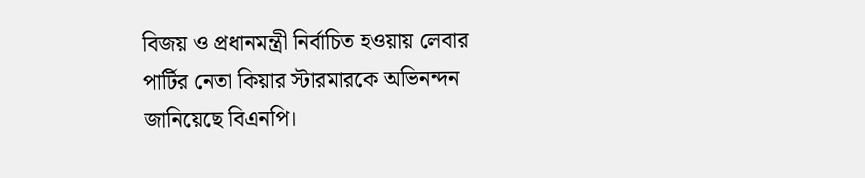বিজয় ও প্রধানমন্ত্রী নির্বাচিত হওয়ায় লেবার পার্টির নেতা কিয়ার স্টারমারকে অভিনন্দন জানিয়েছে বিএনপি।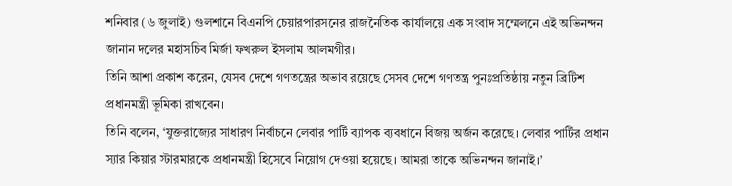শনিবার (৬ জুলাই) গুলশানে বিএনপি চেয়ারপারসনের রাজনৈতিক কার্যালয়ে এক সংবাদ সম্মেলনে এই অভিনন্দন জানান দলের মহাসচিব মির্জা ফখরুল ইসলাম আলমগীর।
তিনি আশা প্রকাশ করেন, যেসব দেশে গণতন্ত্রের অভাব রয়েছে সেসব দেশে গণতন্ত্র পুনঃপ্রতিষ্ঠায় নতুন ব্রিটিশ প্রধানমন্ত্রী ভূমিকা রাখবেন।
তিনি বলেন, ‘যুক্তরাজ্যের সাধারণ নির্বাচনে লেবার পার্টি ব্যাপক ব্যবধানে বিজয় অর্জন করেছে। লেবার পার্টির প্রধান স্যার কিয়ার স্টারমারকে প্রধানমন্ত্রী হিসেবে নিয়োগ দেওয়া হয়েছে। আমরা তাকে অভিনন্দন জানাই।’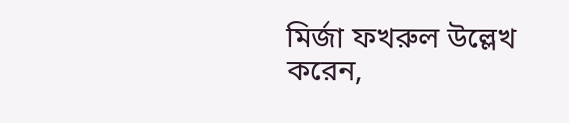মির্জা ফখরুল উল্লেখ করেন,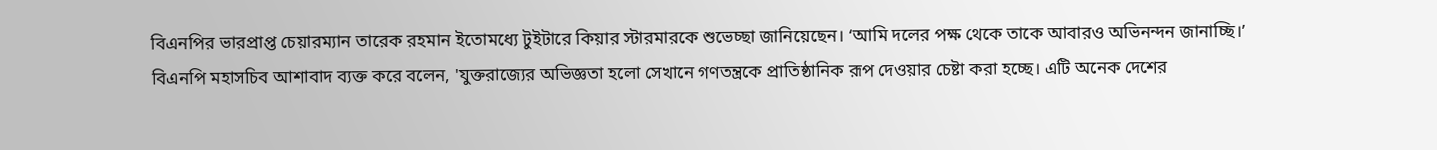বিএনপির ভারপ্রাপ্ত চেয়ারম্যান তারেক রহমান ইতোমধ্যে টুইটারে কিয়ার স্টারমারকে শুভেচ্ছা জানিয়েছেন। ‘আমি দলের পক্ষ থেকে তাকে আবারও অভিনন্দন জানাচ্ছি।’
বিএনপি মহাসচিব আশাবাদ ব্যক্ত করে বলেন, 'যুক্তরাজ্যের অভিজ্ঞতা হলো সেখানে গণতন্ত্রকে প্রাতিষ্ঠানিক রূপ দেওয়ার চেষ্টা করা হচ্ছে। এটি অনেক দেশের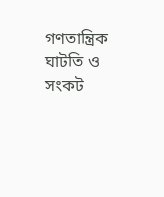গণতান্ত্রিক ঘাটতি ও সংকট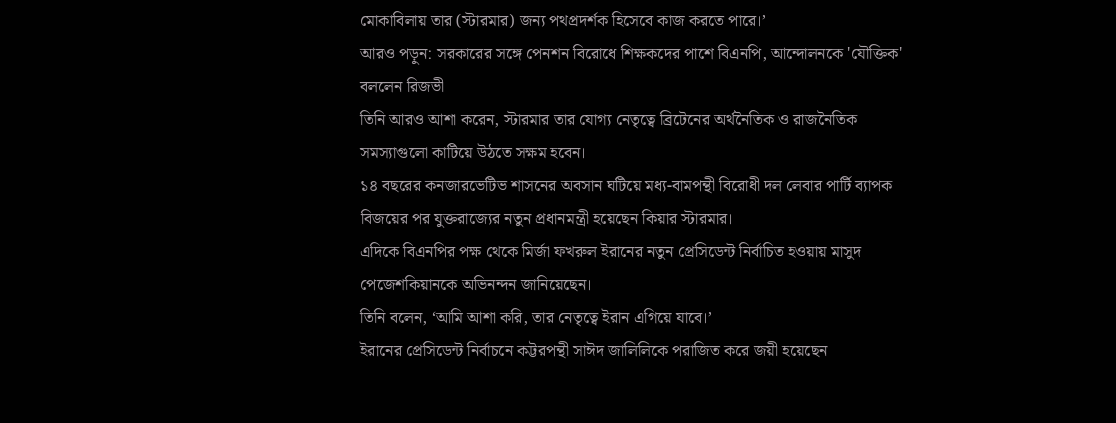মোকাবিলায় তার (স্টারমার) জন্য পথপ্রদর্শক হিসেবে কাজ করতে পারে।’
আরও পড়ুন: সরকারের সঙ্গে পেনশন বিরোধে শিক্ষকদের পাশে বিএনপি, আন্দোলনকে 'যৌক্তিক' বললেন রিজভী
তিনি আরও আশা করেন, স্টারমার তার যোগ্য নেতৃত্বে ব্রিটেনের অর্থনৈতিক ও রাজনৈতিক সমস্যাগুলো কাটিয়ে উঠতে সক্ষম হবেন।
১৪ বছরের কনজারভেটিভ শাসনের অবসান ঘটিয়ে মধ্য-বামপন্থী বিরোধী দল লেবার পার্টি ব্যাপক বিজয়ের পর যুক্তরাজ্যের নতুন প্রধানমন্ত্রী হয়েছেন কিয়ার স্টারমার।
এদিকে বিএনপির পক্ষ থেকে মির্জা ফখরুল ইরানের নতুন প্রেসিডেন্ট নির্বাচিত হওয়ায় মাসুদ পেজেশকিয়ানকে অভিনন্দন জানিয়েছেন।
তিনি বলেন, ‘আমি আশা করি, তার নেতৃত্বে ইরান এগিয়ে যাবে।’
ইরানের প্রেসিডেন্ট নির্বাচনে কট্টরপন্থী সাঈদ জালিলিকে পরাজিত করে জয়ী হয়েছেন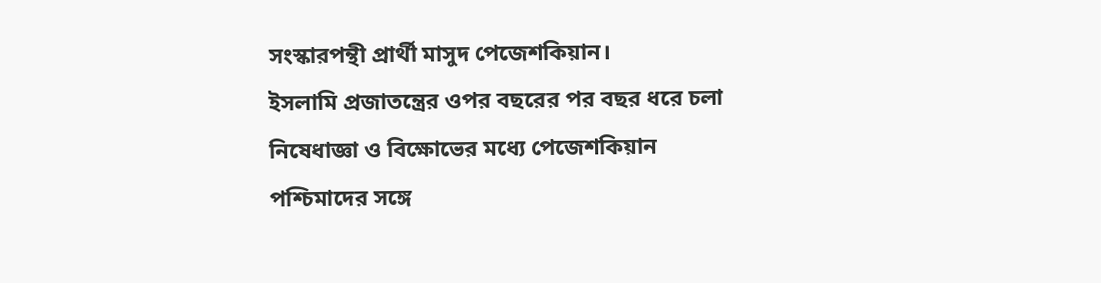সংস্কারপন্থী প্রার্থী মাসুদ পেজেশকিয়ান।
ইসলামি প্রজাতন্ত্রের ওপর বছরের পর বছর ধরে চলা নিষেধাজ্ঞা ও বিক্ষোভের মধ্যে পেজেশকিয়ান পশ্চিমাদের সঙ্গে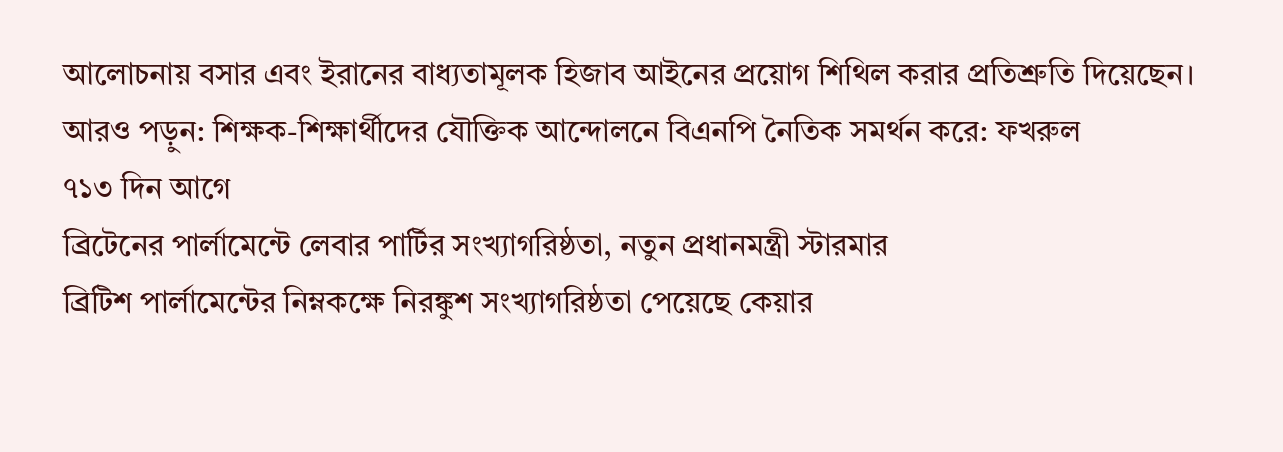আলোচনায় বসার এবং ইরানের বাধ্যতামূলক হিজাব আইনের প্রয়োগ শিথিল করার প্রতিশ্রুতি দিয়েছেন।
আরও পড়ুন: শিক্ষক-শিক্ষার্থীদের যৌক্তিক আন্দোলনে বিএনপি নৈতিক সমর্থন করে: ফখরুল
৭১৩ দিন আগে
ব্রিটেনের পার্লামেন্টে লেবার পার্টির সংখ্যাগরিষ্ঠতা, নতুন প্রধানমন্ত্রী স্টারমার
ব্রিটিশ পার্লামেন্টের নিম্নকক্ষে নিরঙ্কুশ সংখ্যাগরিষ্ঠতা পেয়েছে কেয়ার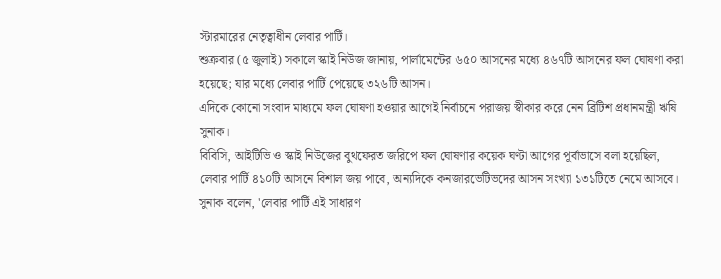স্টারমারের নেতৃত্বাধীন লেবার পার্টি।
শুক্রবার (৫ জুলাই) সকালে স্কাই নিউজ জানায়, পার্লামেন্টের ৬৫০ আসনের মধ্যে ৪৬৭টি আসনের ফল ঘোষণা করা হয়েছে; যার মধ্যে লেবার পার্টি পেয়েছে ৩২৬টি আসন।
এদিকে কোনো সংবাদ মাধ্যমে ফল ঘোষণা হওয়ার আগেই নির্বাচনে পরাজয় স্বীকার করে নেন ব্রিটিশ প্রধানমন্ত্রী ঋষি সুনাক।
বিবিসি, আইটিভি ও স্কাই নিউজের বুথফেরত জরিপে ফল ঘোষণার কয়েক ঘণ্টা আগের পূর্বাভাসে বলা হয়েছিল, লেবার পার্টি ৪১০টি আসনে বিশাল জয় পাবে, অন্যদিকে কনজারভেটিভদের আসন সংখ্যা ১৩১টিতে নেমে আসবে।
সুনাক বলেন, 'লেবার পার্টি এই সাধারণ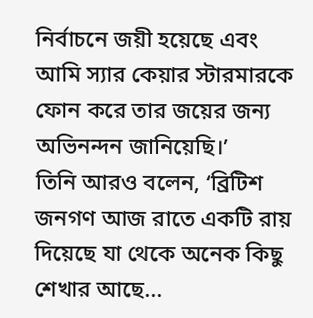নির্বাচনে জয়ী হয়েছে এবং আমি স্যার কেয়ার স্টারমারকে ফোন করে তার জয়ের জন্য অভিনন্দন জানিয়েছি।’
তিনি আরও বলেন, ‘ব্রিটিশ জনগণ আজ রাতে একটি রায় দিয়েছে যা থেকে অনেক কিছু শেখার আছে...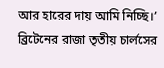আর হারের দায় আমি নিচ্ছি।’
ব্রিটেনের রাজা তৃতীয় চার্লসের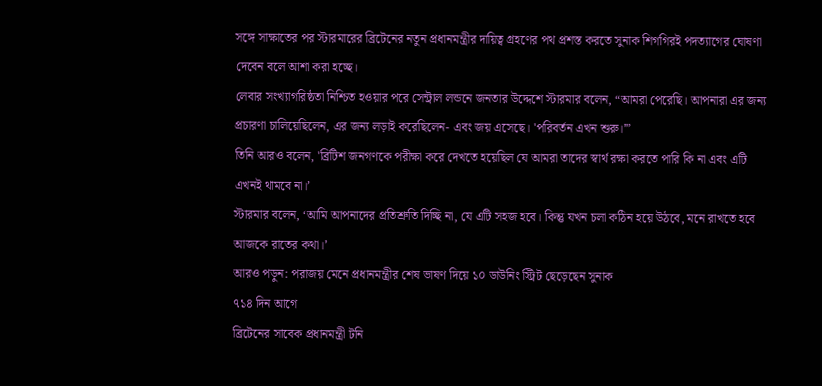সঙ্গে সাক্ষাতের পর স্টারমারের ব্রিটেনের নতুন প্রধানমন্ত্রীর দায়িত্ব গ্রহণের পথ প্রশস্ত করতে সুনাক শিগগিরই পদত্যাগের ঘোষণা দেবেন বলে আশা করা হচ্ছে।
লেবার সংখ্যাগরিষ্ঠতা নিশ্চিত হওয়ার পরে সেন্ট্রাল লন্ডনে জনতার উদ্দেশে স্টারমার বলেন, “আমরা পেরেছি। আপনারা এর জন্য প্রচারণা চালিয়েছিলেন, এর জন্য লড়াই করেছিলেন- এবং জয় এসেছে। 'পরিবর্তন এখন শুরু।’”
তিনি আরও বলেন, 'ব্রিটিশ জনগণকে পরীক্ষা করে দেখতে হয়েছিল যে আমরা তাদের স্বার্থ রক্ষা করতে পারি কি না এবং এটি এখনই থামবে না।’
স্টারমার বলেন, ‘আমি আপনাদের প্রতিশ্রুতি দিচ্ছি না, যে এটি সহজ হবে। কিন্তু যখন চলা কঠিন হয়ে উঠবে, মনে রাখতে হবে আজকে রাতের কথা।’
আরও পড়ুন: পরাজয় মেনে প্রধানমন্ত্রীর শেষ ভাষণ দিয়ে ১০ ডাউনিং স্ট্রিট ছেড়েছেন সুনাক
৭১৪ দিন আগে
ব্রিটেনের সাবেক প্রধানমন্ত্রী টনি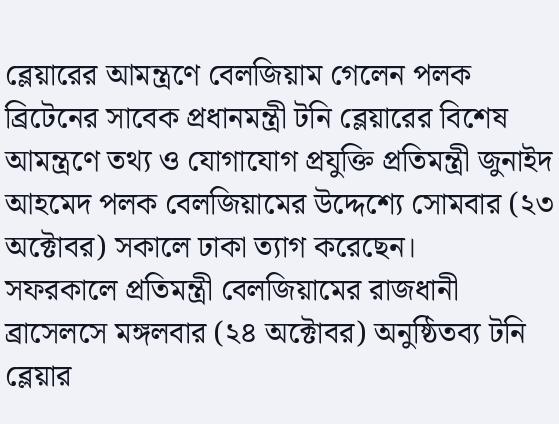ব্লেয়ারের আমন্ত্রণে বেলজিয়াম গেলেন পলক
ব্রিটেনের সাবেক প্রধানমন্ত্রী টনি ব্লেয়ারের বিশেষ আমন্ত্রণে তথ্য ও যোগাযোগ প্রযুক্তি প্রতিমন্ত্রী জুনাইদ আহমেদ পলক বেলজিয়ামের উদ্দেশ্যে সোমবার (২৩ অক্টোবর) সকালে ঢাকা ত্যাগ করেছেন।
সফরকালে প্রতিমন্ত্রী বেলজিয়ামের রাজধানী ব্রাসেলসে মঙ্গলবার (২৪ অক্টোবর) অনুষ্ঠিতব্য টনি ব্লেয়ার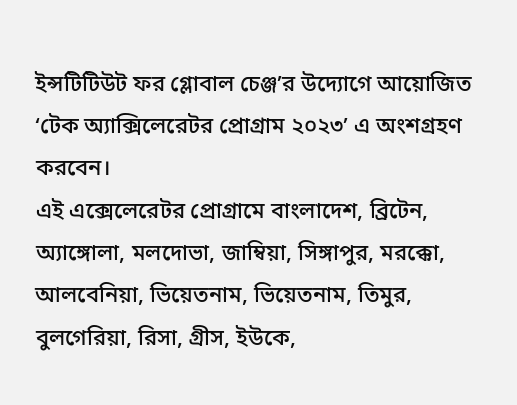ইন্সটিটিউট ফর গ্লোবাল চেঞ্জ’র উদ্যোগে আয়োজিত ‘টেক অ্যাক্সিলেরেটর প্রোগ্রাম ২০২৩’ এ অংশগ্রহণ করবেন।
এই এক্সেলেরেটর প্রোগ্রামে বাংলাদেশ, ব্রিটেন, অ্যাঙ্গোলা, মলদোভা, জাম্বিয়া, সিঙ্গাপুর, মরক্কো, আলবেনিয়া, ভিয়েতনাম, ভিয়েতনাম, তিমুর, বুলগেরিয়া, রিসা, গ্রীস, ইউকে,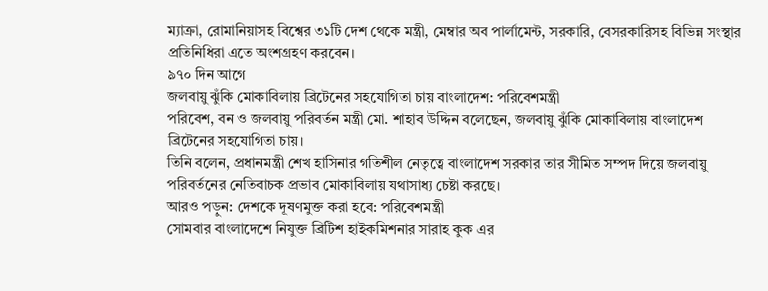ম্যাক্রা, রোমানিয়াসহ বিশ্বের ৩১টি দেশ থেকে মন্ত্রী, মেম্বার অব পার্লামেন্ট, সরকারি, বেসরকারিসহ বিভিন্ন সংস্থার প্রতিনিধিরা এতে অংশগ্রহণ করবেন।
৯৭০ দিন আগে
জলবায়ু ঝুঁকি মোকাবিলায় ব্রিটেনের সহযোগিতা চায় বাংলাদেশ: পরিবেশমন্ত্রী
পরিবেশ, বন ও জলবায়ু পরিবর্তন মন্ত্রী মো. শাহাব উদ্দিন বলেছেন, জলবায়ু ঝুঁকি মোকাবিলায় বাংলাদেশ ব্রিটেনের সহযোগিতা চায়।
তিনি বলেন, প্রধানমন্ত্রী শেখ হাসিনার গতিশীল নেতৃত্বে বাংলাদেশ সরকার তার সীমিত সম্পদ দিয়ে জলবায়ু পরিবর্তনের নেতিবাচক প্রভাব মোকাবিলায় যথাসাধ্য চেষ্টা করছে।
আরও পড়ুন: দেশকে দূষণমুক্ত করা হবে: পরিবেশমন্ত্রী
সোমবার বাংলাদেশে নিযুক্ত ব্রিটিশ হাইকমিশনার সারাহ কুক এর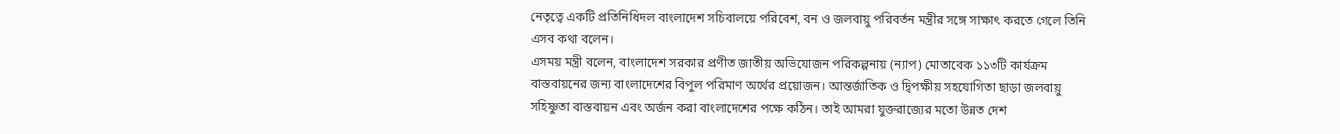নেতৃত্বে একটি প্রতিনিধিদল বাংলাদেশ সচিবালয়ে পরিবেশ, বন ও জলবায়ু পরিবর্তন মন্ত্রীর সঙ্গে সাক্ষাৎ করতে গেলে তিনি এসব কথা বলেন।
এসময় মন্ত্রী বলেন, বাংলাদেশ সরকার প্রণীত জাতীয় অভিযোজন পরিকল্পনায় (ন্যাপ) মোতাবেক ১১৩টি কার্যক্রম বাস্তবায়নের জন্য বাংলাদেশের বিপুল পরিমাণ অর্থের প্রয়োজন। আন্তর্জাতিক ও দ্বিপক্ষীয় সহযোগিতা ছাড়া জলবায়ু সহিষ্ণুতা বাস্তবায়ন এবং অর্জন করা বাংলাদেশের পক্ষে কঠিন। তাই আমরা যুক্তরাজ্যের মতো উন্নত দেশ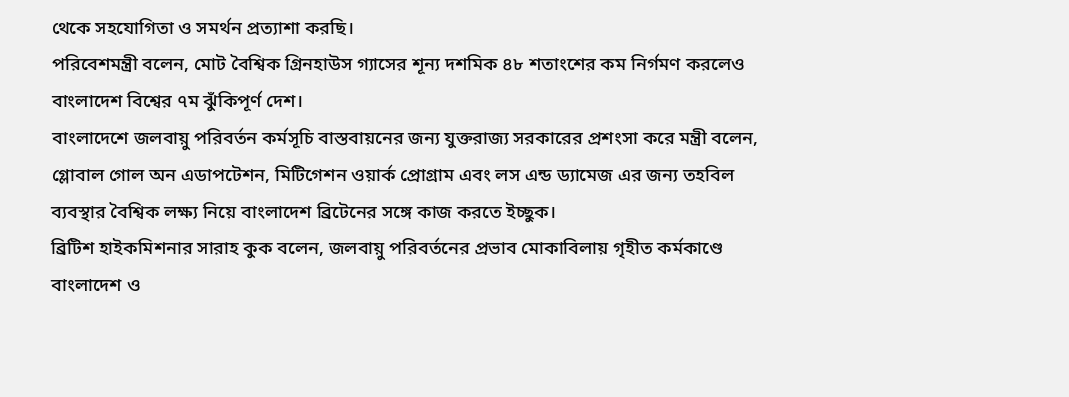থেকে সহযোগিতা ও সমর্থন প্রত্যাশা করছি।
পরিবেশমন্ত্রী বলেন, মোট বৈশ্বিক গ্রিনহাউস গ্যাসের শূন্য দশমিক ৪৮ শতাংশের কম নির্গমণ করলেও বাংলাদেশ বিশ্বের ৭ম ঝুঁকিপূর্ণ দেশ।
বাংলাদেশে জলবায়ু পরিবর্তন কর্মসূচি বাস্তবায়নের জন্য যুক্তরাজ্য সরকারের প্রশংসা করে মন্ত্রী বলেন, গ্লোবাল গোল অন এডাপটেশন, মিটিগেশন ওয়ার্ক প্রোগ্রাম এবং লস এন্ড ড্যামেজ এর জন্য তহবিল ব্যবস্থার বৈশ্বিক লক্ষ্য নিয়ে বাংলাদেশ ব্রিটেনের সঙ্গে কাজ করতে ইচ্ছুক।
ব্রিটিশ হাইকমিশনার সারাহ কুক বলেন, জলবায়ু পরিবর্তনের প্রভাব মোকাবিলায় গৃহীত কর্মকাণ্ডে বাংলাদেশ ও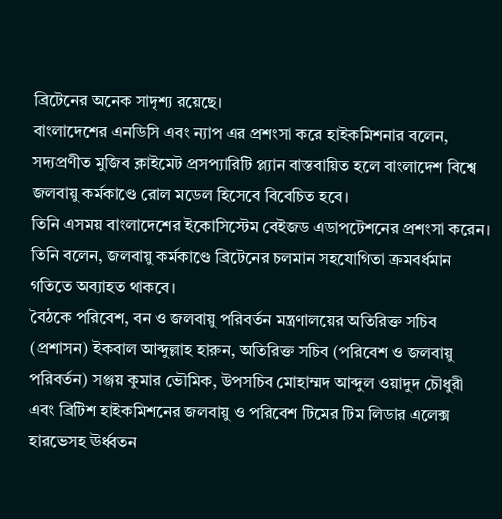ব্রিটেনের অনেক সাদৃশ্য রয়েছে।
বাংলাদেশের এনডিসি এবং ন্যাপ এর প্রশংসা করে হাইকমিশনার বলেন, সদ্যপ্রণীত মুজিব ক্লাইমেট প্রসপ্যারিটি প্ল্যান বাস্তবায়িত হলে বাংলাদেশ বিশ্বে জলবায়ু কর্মকাণ্ডে রোল মডেল হিসেবে বিবেচিত হবে।
তিনি এসময় বাংলাদেশের ইকোসিস্টেম বেইজড এডাপটেশনের প্রশংসা করেন।
তিনি বলেন, জলবায়ু কর্মকাণ্ডে ব্রিটেনের চলমান সহযোগিতা ক্রমবর্ধমান গতিতে অব্যাহত থাকবে।
বৈঠকে পরিবেশ, বন ও জলবায়ু পরিবর্তন মন্ত্রণালয়ের অতিরিক্ত সচিব (প্রশাসন) ইকবাল আব্দুল্লাহ হারুন, অতিরিক্ত সচিব (পরিবেশ ও জলবায়ু পরিবর্তন) সঞ্জয় কুমার ভৌমিক, উপসচিব মোহাম্মদ আব্দুল ওয়াদুদ চৌধুরী এবং ব্রিটিশ হাইকমিশনের জলবায়ু ও পরিবেশ টিমের টিম লিডার এলেক্স হারভেসহ ঊর্ধ্বতন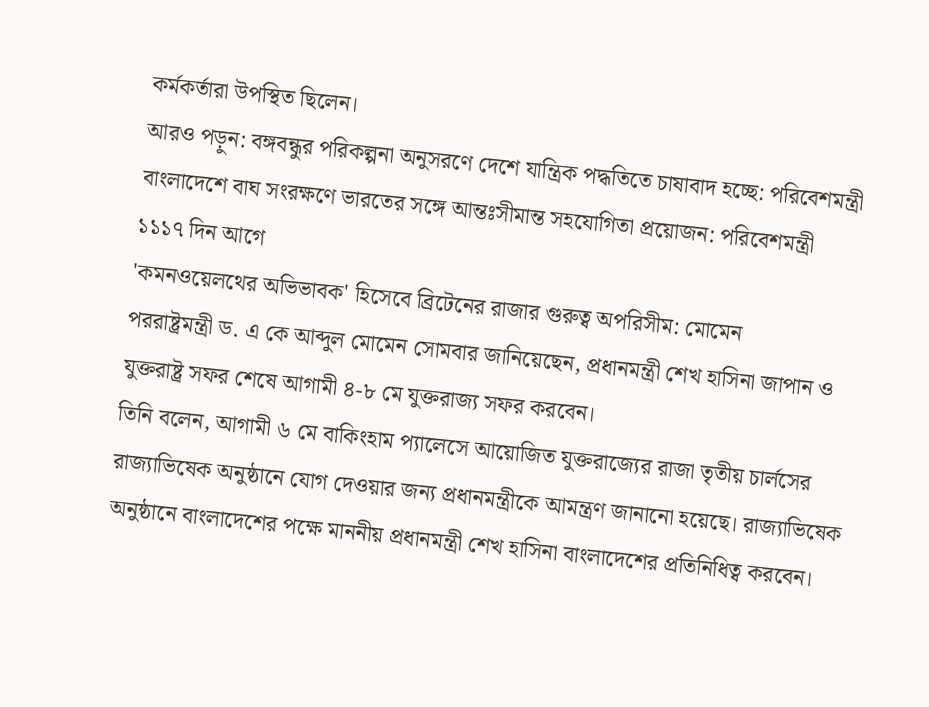কর্মকর্তারা উপস্থিত ছিলেন।
আরও পড়ুন: বঙ্গবন্ধুর পরিকল্পনা অনুসরণে দেশে যান্ত্রিক পদ্ধতিতে চাষাবাদ হচ্ছে: পরিবেশমন্ত্রী
বাংলাদেশে বাঘ সংরক্ষণে ভারতের সঙ্গে আন্তঃসীমান্ত সহযোগিতা প্রয়োজন: পরিবেশমন্ত্রী
১১১৭ দিন আগে
'কমনওয়েলথের অভিভাবক' হিসেবে ব্রিটেনের রাজার গুরুত্ব অপরিসীম: মোমেন
পররাষ্ট্রমন্ত্রী ড. এ কে আব্দুল মোমেন সোমবার জানিয়েছেন, প্রধানমন্ত্রী শেখ হাসিনা জাপান ও যুক্তরাষ্ট্র সফর শেষে আগামী ৪-৮ মে যুক্তরাজ্য সফর করবেন।
তিনি বলেন, আগামী ৬ মে বাকিংহাম প্যালেসে আয়োজিত যুক্তরাজ্যের রাজা তৃতীয় চার্লসের রাজ্যাভিষেক অনুষ্ঠানে যোগ দেওয়ার জন্য প্রধানমন্ত্রীকে আমন্ত্রণ জানানো হয়েছে। রাজ্যাভিষেক অনুষ্ঠানে বাংলাদেশের পক্ষে মাননীয় প্রধানমন্ত্রী শেখ হাসিনা বাংলাদেশের প্রতিনিধিত্ব করবেন।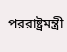পররাষ্ট্রমন্ত্রী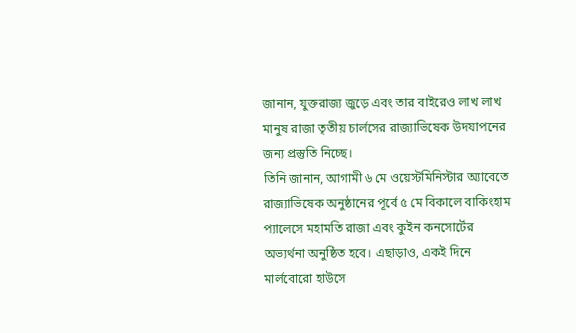জানান, যুক্তরাজ্য জুড়ে এবং তার বাইরেও লাখ লাখ মানুষ রাজা তৃতীয় চার্লসের রাজ্যাভিষেক উদযাপনের জন্য প্রস্তুতি নিচ্ছে।
তিনি জানান, আগামী ৬ মে ওয়েস্টমিনিস্টার অ্যাবেতে রাজ্যাভিষেক অনুষ্ঠানের পূর্বে ৫ মে বিকালে বাকিংহাম প্যালেসে মহামতি রাজা এবং কুইন কনসোর্টের অভ্যর্থনা অনুষ্ঠিত হবে। এছাড়াও, একই দিনে মার্লবোরো হাউসে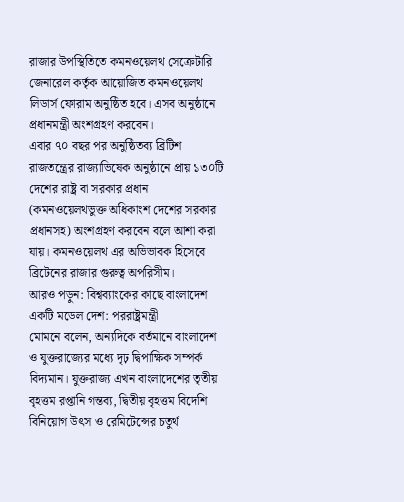রাজার উপস্থিতিতে কমনওয়েলথ সেক্রেটারি জেনারেল কর্তৃক আয়োজিত কমনওয়েলথ লিডার্স ফোরাম অনুষ্ঠিত হবে। এসব অনুষ্ঠানে প্রধানমন্ত্রী অংশগ্রহণ করবেন।
এবার ৭০ বছর পর অনুষ্ঠিতব্য ব্রিটিশ রাজতন্ত্রের রাজ্যাভিষেক অনুষ্ঠানে প্রায় ১৩০টি দেশের রাষ্ট্র বা সরকার প্রধান (কমনওয়েলথভুক্ত অধিকাংশ দেশের সরকার প্রধানসহ) অংশগ্রহণ করবেন বলে আশা করা যায়। কমনওয়েলথ এর অভিভাবক হিসেবে ব্রিটেনের রাজার গুরুত্ব অপরিসীম।
আরও পড়ুন: বিশ্বব্যাংকের কাছে বাংলাদেশ একটি মডেল দেশ: পররাষ্ট্রমন্ত্রী
মোমনে বলেন, অন্যদিকে বর্তমানে বাংলাদেশ ও যুক্তরাজ্যের মধ্যে দৃঢ় দ্বিপাক্ষিক সম্পর্ক বিদ্যমান। যুক্তরাজ্য এখন বাংলাদেশের তৃতীয় বৃহত্তম রপ্তানি গন্তব্য, দ্বিতীয় বৃহত্তম বিদেশি বিনিয়োগ উৎস ও রেমিটেন্সের চতুর্থ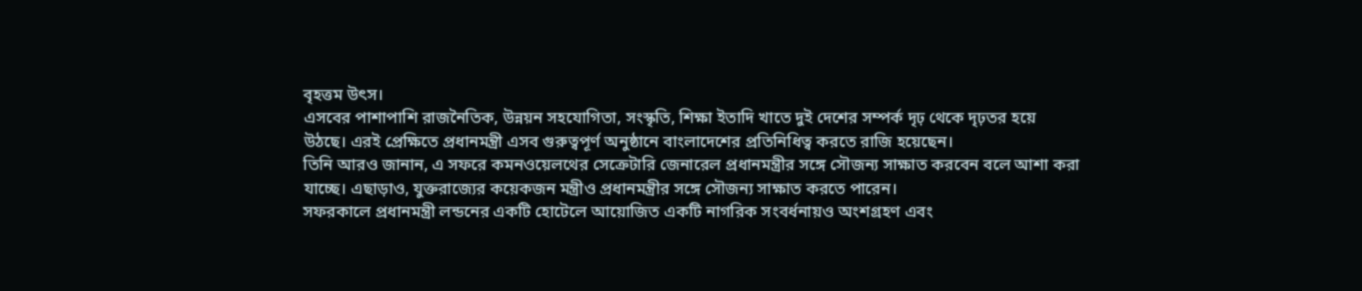বৃহত্তম উৎস।
এসবের পাশাপাশি রাজনৈতিক, উন্নয়ন সহযোগিতা, সংস্কৃতি, শিক্ষা ইতাদি খাতে দুই দেশের সম্পর্ক দৃঢ় থেকে দৃঢ়তর হয়ে উঠছে। এরই প্রেক্ষিতে প্রধানমন্ত্রী এসব গুরুত্বপূর্ণ অনুষ্ঠানে বাংলাদেশের প্রতিনিধিত্ব করতে রাজি হয়েছেন।
তিনি আরও জানান, এ সফরে কমনওয়েলথের সেক্রেটারি জেনারেল প্রধানমন্ত্রীর সঙ্গে সৌজন্য সাক্ষাত করবেন বলে আশা করা যাচ্ছে। এছাড়াও, যুক্তরাজ্যের কয়েকজন মন্ত্রীও প্রধানমন্ত্রীর সঙ্গে সৌজন্য সাক্ষাত করতে পারেন।
সফরকালে প্রধানমন্ত্রী লন্ডনের একটি হোটেলে আয়োজিত একটি নাগরিক সংবর্ধনায়ও অংশগ্রহণ এবং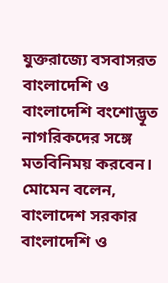যুক্তরাজ্যে বসবাসরত বাংলাদেশি ও বাংলাদেশি বংশোদ্ভূত নাগরিকদের সঙ্গে মতবিনিময় করবেন।
মোমেন বলেন, বাংলাদেশ সরকার বাংলাদেশি ও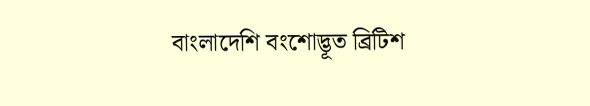বাংলাদেশি বংশোদ্ভূত ব্রিটিশ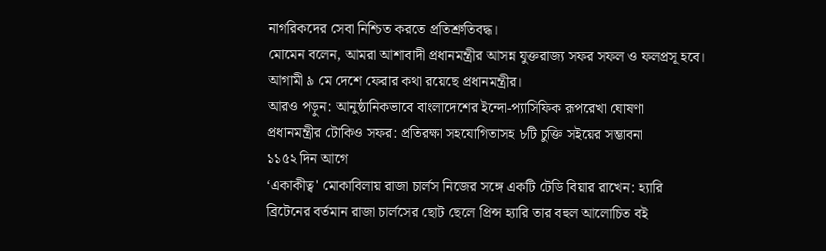নাগরিকদের সেবা নিশ্চিত করতে প্রতিশ্রুতিবদ্ধ।
মোমেন বলেন, আমরা আশাবাদী প্রধানমন্ত্রীর আসন্ন যুক্তরাজ্য সফর সফল ও ফলপ্রসূ হবে।
আগামী ৯ মে দেশে ফেরার কথা রয়েছে প্রধানমন্ত্রীর।
আরও পড়ুন: আনুষ্ঠানিকভাবে বাংলাদেশের ইন্দো-প্যাসিফিক রূপরেখা ঘোষণা
প্রধানমন্ত্রীর টোকিও সফর: প্রতিরক্ষা সহযোগিতাসহ ৮টি চুক্তি সইয়ের সম্ভাবনা
১১৫২ দিন আগে
‘একাকীত্ব' মোকাবিলায় রাজা চার্লস নিজের সঙ্গে একটি টেডি বিয়ার রাখেন: হ্যারি
ব্রিটেনের বর্তমান রাজা চার্লসের ছোট ছেলে প্রিন্স হ্যারি তার বহুল আলোচিত বই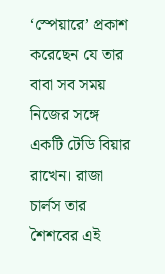‘স্পেয়ারে’ প্রকাশ করেছেন যে তার বাবা সব সময় নিজের সঙ্গে একটি টেডি বিয়ার রাখেন। রাজা চার্লস তার শৈশবের এই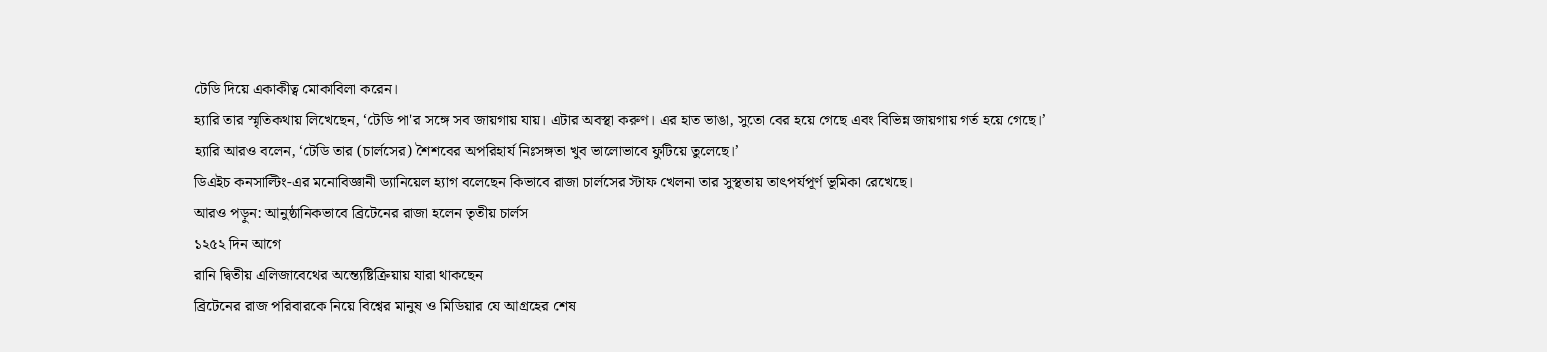টেডি দিয়ে একাকীত্ব মোকাবিলা করেন।
হ্যারি তার স্মৃতিকথায় লিখেছেন, ‘টেডি পা'র সঙ্গে সব জায়গায় যায়। এটার অবস্থা করুণ। এর হাত ভাঙা, সুতো বের হয়ে গেছে এবং বিভিন্ন জায়গায় গর্ত হয়ে গেছে।’
হ্যারি আরও বলেন, ‘টেডি তার (চার্লসের) শৈশবের অপরিহার্য নিঃসঙ্গতা খুব ভালোভাবে ফুটিয়ে তুলেছে।’
ডিএইচ কনসাল্টিং-এর মনোবিজ্ঞানী ড্যানিয়েল হ্যাগ বলেছেন কিভাবে রাজা চার্লসের স্টাফ খেলনা তার সুস্থতায় তাৎপর্যপূর্ণ ভূমিকা রেখেছে।
আরও পড়ুন: আনুষ্ঠানিকভাবে ব্রিটেনের রাজা হলেন তৃতীয় চার্লস
১২৫২ দিন আগে
রানি দ্বিতীয় এলিজাবেথের অন্ত্যেষ্টিক্রিয়ায় যারা থাকছেন
ব্রিটেনের রাজ পরিবারকে নিয়ে বিশ্বের মানুষ ও মিডিয়ার যে আগ্রহের শেষ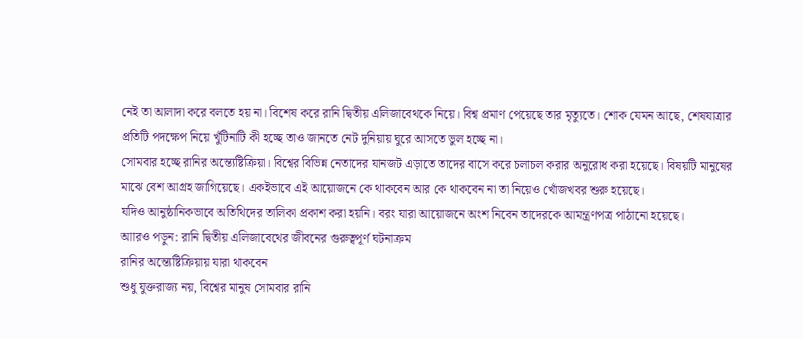নেই তা আলাদা করে বলতে হয় না। বিশেষ করে রানি দ্বিতীয় এলিজাবেথকে নিয়ে। বিশ্ব প্রমাণ পেয়েছে তার মৃত্যুতে। শোক যেমন আছে, শেষযাত্রার প্রতিটি পদক্ষেপ নিয়ে খুঁটিনাটি কী হচ্ছে তাও জানতে নেট দুনিয়ায় ঘুরে আসতে ভুল হচ্ছে না।
সোমবার হচ্ছে রানির অন্ত্যেষ্টিক্রিয়া। বিশ্বের বিভিন্ন নেতাদের যানজট এড়াতে তাদের বাসে করে চলাচল করার অনুরোধ করা হয়েছে। বিষয়টি মানুষের মাঝে বেশ আগ্রহ জাগিয়েছে। একইভাবে এই আয়োজনে কে থাকবেন আর কে থাকবেন না তা নিয়েও খোঁজখবর শুরু হয়েছে।
যদিও আনুষ্ঠানিকভাবে অতিথিদের তালিকা প্রকাশ করা হয়নি। বরং যারা আয়োজনে অংশ নিবেন তাদেরকে আমন্ত্রণপত্র পাঠানো হয়েছে।
আারও পড়ুন: রানি দ্বিতীয় এলিজাবেথের জীবনের গুরুত্বপূর্ণ ঘটনাক্রম
রানির অন্ত্যেষ্টিক্রিয়ায় যারা থাকবেন
শুধু যুক্তরাজ্য নয়, বিশ্বের মানুষ সোমবার রানি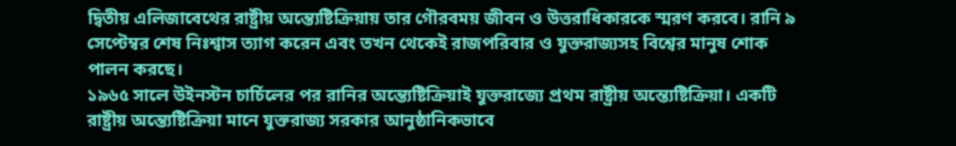দ্বিতীয় এলিজাবেথের রাষ্ট্রীয় অন্ত্যেষ্টিক্রিয়ায় তার গৌরবময় জীবন ও উত্তরাধিকারকে স্মরণ করবে। রানি ৯ সেপ্টেম্বর শেষ নিঃশ্বাস ত্যাগ করেন এবং তখন থেকেই রাজপরিবার ও যুক্তরাজ্যসহ বিশ্বের মানুষ শোক পালন করছে।
১৯৬৫ সালে উইনস্টন চার্চিলের পর রানির অন্ত্যেষ্টিক্রিয়াই যুক্তরাজ্যে প্রথম রাষ্ট্রীয় অন্ত্যেষ্টিক্রিয়া। একটি রাষ্ট্রীয় অন্ত্যেষ্টিক্রিয়া মানে যুক্তরাজ্য সরকার আনুষ্ঠানিকভাবে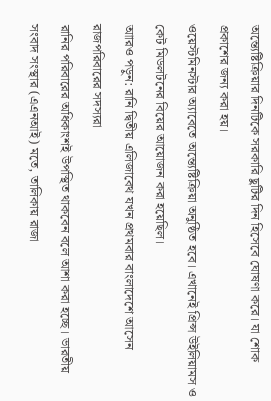অন্ত্যেষ্টিক্রিয়ার দিনটিকে সরকারি ছুটির দিন হিসেবে ঘোষণা করে। যা শোক প্রকাশের জন্য করা হয়।
ওয়েস্টমিনস্টার অ্যাবেতে অন্ত্যেষ্টিক্রিয়া অনুষ্ঠিত হবে। এখানেই প্রিন্স উইলিয়ামস ও কেট মিডলটনের বিয়ের আয়োজন করা হয়েছিল।
আারও পড়ুন: রানি দ্বিতীয় এলিজাবেথ যখন প্রথমবার বাংলাদেশে আসেন
রাজপরিবারের সদস্যরা
রানির পরিবারের অধিকাংশই উপস্থিত থাকবেন বলে আশা করা হচ্ছে। ভারতীয় সংবাদ সংস্থার (এএনআই) মতে, তালিকায় রাজা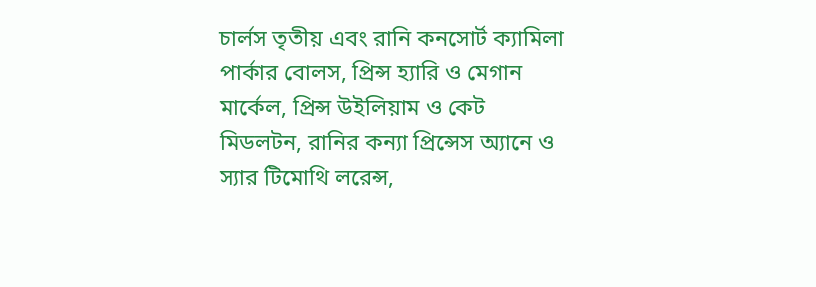চার্লস তৃতীয় এবং রানি কনসোর্ট ক্যামিলা পার্কার বোলস, প্রিন্স হ্যারি ও মেগান মার্কেল, প্রিন্স উইলিয়াম ও কেট মিডলটন, রানির কন্যা প্রিন্সেস অ্যানে ও স্যার টিমোথি লরেন্স,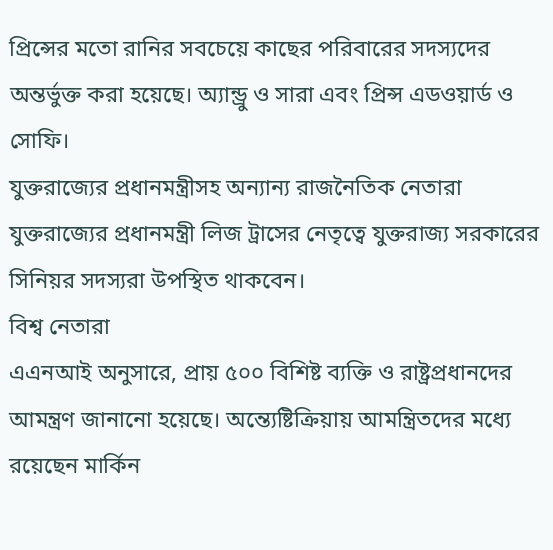প্রিন্সের মতো রানির সবচেয়ে কাছের পরিবারের সদস্যদের অন্তর্ভুক্ত করা হয়েছে। অ্যান্ড্রু ও সারা এবং প্রিন্স এডওয়ার্ড ও সোফি।
যুক্তরাজ্যের প্রধানমন্ত্রীসহ অন্যান্য রাজনৈতিক নেতারা
যুক্তরাজ্যের প্রধানমন্ত্রী লিজ ট্রাসের নেতৃত্বে যুক্তরাজ্য সরকারের সিনিয়র সদস্যরা উপস্থিত থাকবেন।
বিশ্ব নেতারা
এএনআই অনুসারে, প্রায় ৫০০ বিশিষ্ট ব্যক্তি ও রাষ্ট্রপ্রধানদের আমন্ত্রণ জানানো হয়েছে। অন্ত্যেষ্টিক্রিয়ায় আমন্ত্রিতদের মধ্যে রয়েছেন মার্কিন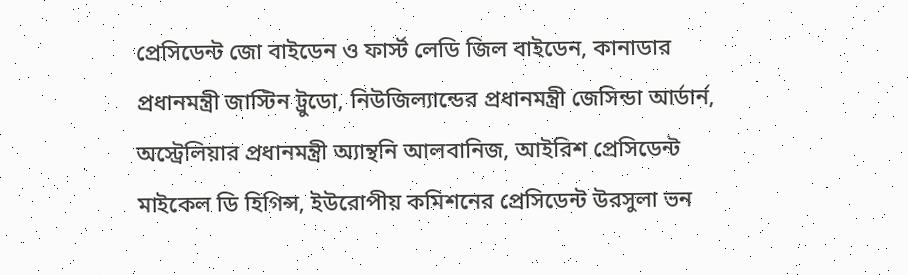প্রেসিডেন্ট জো বাইডেন ও ফার্স্ট লেডি জিল বাইডেন, কানাডার প্রধানমন্ত্রী জাস্টিন ট্রুডো, নিউজিল্যান্ডের প্রধানমন্ত্রী জেসিন্ডা আর্ডার্ন, অস্ট্রেলিয়ার প্রধানমন্ত্রী অ্যান্থনি আলবানিজ, আইরিশ প্রেসিডেন্ট মাইকেল ডি হিগিন্স, ইউরোপীয় কমিশনের প্রেসিডেন্ট উরসুলা ভন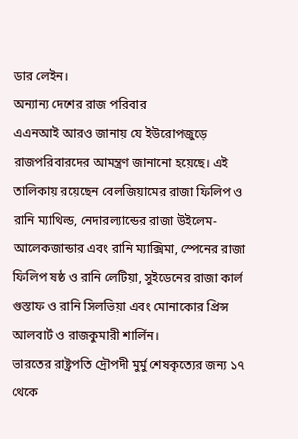ডার লেইন।
অন্যান্য দেশের রাজ পরিবার
এএনআই আরও জানায় যে ইউরোপজুড়ে রাজপরিবারদের আমন্ত্রণ জানানো হয়েছে। এই তালিকায় রয়েছেন বেলজিয়ামের রাজা ফিলিপ ও রানি ম্যাথিল্ড, নেদারল্যান্ডের রাজা উইলেম-আলেকজান্ডার এবং রানি ম্যাক্সিমা, স্পেনের রাজা ফিলিপ ষষ্ঠ ও রানি লেটিয়া, সুইডেনের রাজা কার্ল গুস্তাফ ও রানি সিলভিয়া এবং মোনাকোর প্রিন্স আলবার্ট ও রাজকুমারী শার্লিন।
ভারতের রাষ্ট্রপতি দ্রৌপদী মুর্মু শেষকৃত্যের জন্য ১৭ থেকে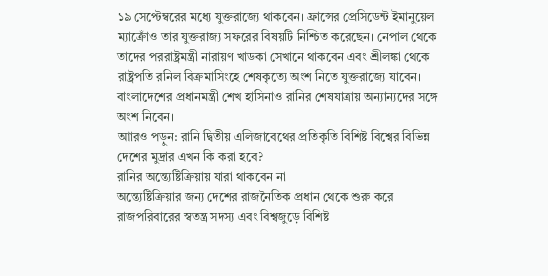১৯ সেপ্টেম্বরের মধ্যে যুক্তরাজ্যে থাকবেন। ফ্রান্সের প্রেসিডেন্ট ইমানুয়েল ম্যাক্রোঁও তার যুক্তরাজ্য সফরের বিষয়টি নিশ্চিত করেছেন। নেপাল থেকে তাদের পররাষ্ট্রমন্ত্রী নারায়ণ খাডকা সেখানে থাকবেন এবং শ্রীলঙ্কা থেকে রাষ্ট্রপতি রনিল বিক্রমাসিংহে শেষকৃত্যে অংশ নিতে যুক্তরাজ্যে যাবেন। বাংলাদেশের প্রধানমন্ত্রী শেখ হাসিনাও রানির শেষযাত্রায় অন্যান্যদের সঙ্গে অংশ নিবেন।
আারও পড়ুন: রানি দ্বিতীয় এলিজাবেথের প্রতিকৃতি বিশিষ্ট বিশ্বের বিভিন্ন দেশের মুদ্রার এখন কি করা হবে?
রানির অন্ত্যেষ্টিক্রিয়ায় যারা থাকবেন না
অন্ত্যেষ্টিক্রিয়ার জন্য দেশের রাজনৈতিক প্রধান থেকে শুরু করে রাজপরিবারের স্বতন্ত্র সদস্য এবং বিশ্বজুড়ে বিশিষ্ট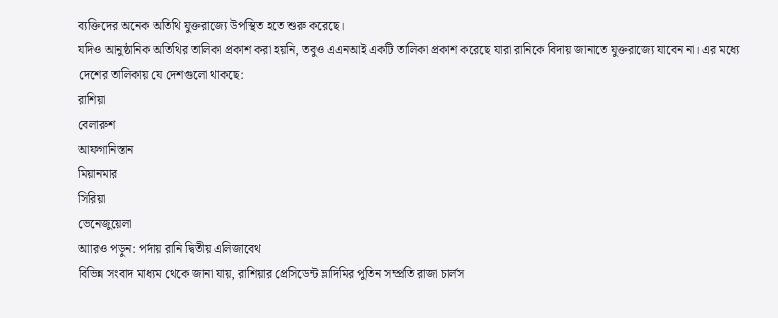ব্যক্তিদের অনেক অতিথি যুক্তরাজ্যে উপস্থিত হতে শুরু করেছে।
যদিও আনুষ্ঠানিক অতিথির তালিকা প্রকাশ করা হয়নি, তবুও এএনআই একটি তালিকা প্রকাশ করেছে যারা রানিকে বিদায় জানাতে যুক্তরাজ্যে যাবেন না। এর মধ্যে দেশের তালিকায় যে দেশগুলো থাকছে:
রাশিয়া
বেলারুশ
আফগানিস্তান
মিয়ানমার
সিরিয়া
ভেনেজুয়েলা
আারও পড়ুন: পর্দায় রানি দ্বিতীয় এলিজাবেথ
বিভিন্ন সংবাদ মাধ্যম থেকে জানা যায়, রাশিয়ার প্রেসিডেন্ট ভ্লাদিমির পুতিন সম্প্রতি রাজা চার্লস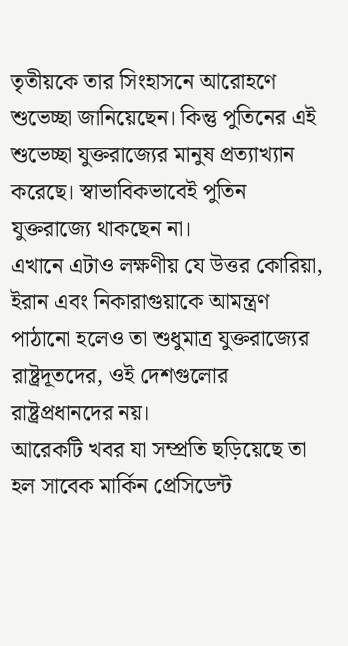তৃতীয়কে তার সিংহাসনে আরোহণে শুভেচ্ছা জানিয়েছেন। কিন্তু পুতিনের এই শুভেচ্ছা যুক্তরাজ্যের মানুষ প্রত্যাখ্যান করেছে। স্বাভাবিকভাবেই পুতিন যুক্তরাজ্যে থাকছেন না।
এখানে এটাও লক্ষণীয় যে উত্তর কোরিয়া, ইরান এবং নিকারাগুয়াকে আমন্ত্রণ পাঠানো হলেও তা শুধুমাত্র যুক্তরাজ্যের রাষ্ট্রদূতদের, ওই দেশগুলোর রাষ্ট্রপ্রধানদের নয়।
আরেকটি খবর যা সম্প্রতি ছড়িয়েছে তা হল সাবেক মার্কিন প্রেসিডেন্ট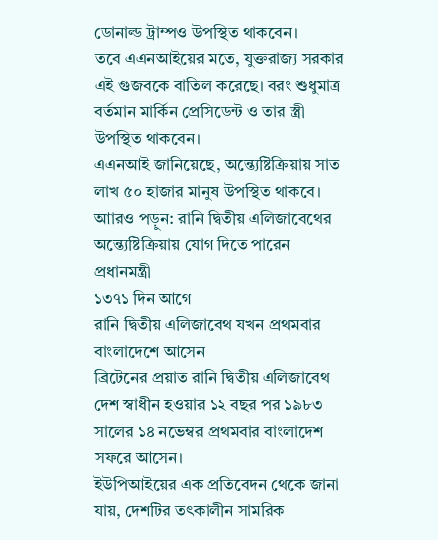ডোনাল্ড ট্রাম্পও উপস্থিত থাকবেন।
তবে এএনআইয়ের মতে, যুক্তরাজ্য সরকার এই গুজবকে বাতিল করেছে। বরং শুধুমাত্র বর্তমান মার্কিন প্রেসিডেন্ট ও তার স্ত্রী উপস্থিত থাকবেন।
এএনআই জানিয়েছে, অন্ত্যেষ্টিক্রিয়ায় সাত লাখ ৫০ হাজার মানুষ উপস্থিত থাকবে।
আারও পড়ুন: রানি দ্বিতীয় এলিজাবেথের অন্ত্যেষ্টিক্রিয়ায় যোগ দিতে পারেন প্রধানমন্ত্রী
১৩৭১ দিন আগে
রানি দ্বিতীয় এলিজাবেথ যখন প্রথমবার বাংলাদেশে আসেন
ব্রিটেনের প্রয়াত রানি দ্বিতীয় এলিজাবেথ দেশ স্বাধীন হওয়ার ১২ বছর পর ১৯৮৩ সালের ১৪ নভেম্বর প্রথমবার বাংলাদেশ সফরে আসেন।
ইউপিআইয়ের এক প্রতিবেদন থেকে জানা যায়, দেশটির তৎকালীন সামরিক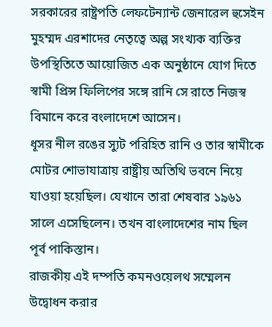সরকারের রাষ্ট্রপতি লেফটেন্যান্ট জেনারেল হুসেইন মুহম্মদ এরশাদের নেতৃত্বে অল্প সংখ্যক ব্যক্তির উপস্থিতিতে আয়োজিত এক অনুষ্ঠানে যোগ দিতে স্বামী প্রিন্স ফিলিপের সঙ্গে রানি সে রাতে নিজস্ব বিমানে করে বংলাদেশে আসেন।
ধূসর নীল রঙের স্যুট পরিহিত রানি ও তার স্বামীকে মোটর শোভাযাত্রায় রাষ্ট্রীয় অতিথি ভবনে নিয়ে যাওয়া হয়েছিল। যেখানে তারা শেষবার ১৯৬১ সালে এসেছিলেন। তখন বাংলাদেশের নাম ছিল পূর্ব পাকিস্তান।
রাজকীয় এই দম্পতি কমনওয়েলথ সম্মেলন উদ্বোধন করার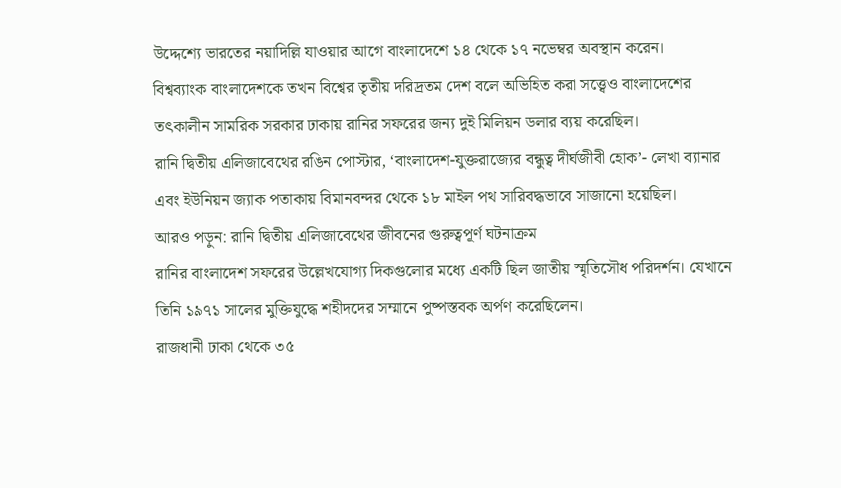উদ্দেশ্যে ভারতের নয়াদিল্লি যাওয়ার আগে বাংলাদেশে ১৪ থেকে ১৭ নভেম্বর অবস্থান করেন।
বিশ্বব্যাংক বাংলাদেশকে তখন বিশ্বের তৃতীয় দরিদ্রতম দেশ বলে অভিহিত করা সত্ত্বেও বাংলাদেশের তৎকালীন সামরিক সরকার ঢাকায় রানির সফরের জন্য দুই মিলিয়ন ডলার ব্যয় করেছিল।
রানি দ্বিতীয় এলিজাবেথের রঙিন পোস্টার, ‘বাংলাদেশ-যুক্তরাজ্যের বন্ধুত্ব দীর্ঘজীবী হোক’- লেখা ব্যানার এবং ইউনিয়ন জ্যাক পতাকায় বিমানবন্দর থেকে ১৮ মাইল পথ সারিবদ্ধভাবে সাজানো হয়েছিল।
আরও পড়ুন: রানি দ্বিতীয় এলিজাবেথের জীবনের গুরুত্বপূর্ণ ঘটনাক্রম
রানির বাংলাদেশ সফরের উল্লেখযোগ্য দিকগুলোর মধ্যে একটি ছিল জাতীয় স্মৃতিসৌধ পরিদর্শন। যেখানে তিনি ১৯৭১ সালের মুক্তিযুদ্ধে শহীদদের সম্মানে পুষ্পস্তবক অর্পণ করেছিলেন।
রাজধানী ঢাকা থেকে ৩৫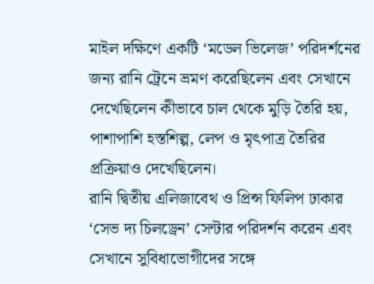মাইল দক্ষিণে একটি ‘মডেল ভিলেজ’ পরিদর্শনের জন্য রানি ট্রেনে ভ্রমণ করেছিলেন এবং সেখানে দেখেছিলেন কীভাবে চাল থেকে মুড়ি তৈরি হয়, পাশাপাশি হস্তশিল্প, লেপ ও মৃৎপাত্র তৈরির প্রক্রিয়াও দেখেছিলেন।
রানি দ্বিতীয় এলিজাবেথ ও প্রিন্স ফিলিপ ঢাকার ‘সেভ দ্য চিলড্রেন’ সেন্টার পরিদর্শন করেন এবং সেখানে সুবিধাভোগীদের সঙ্গে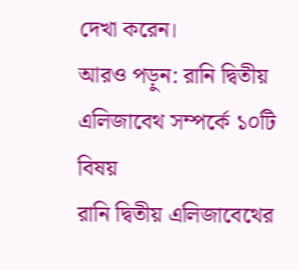দেখা করেন।
আরও পড়ুন: রানি দ্বিতীয় এলিজাবেথ সম্পর্কে ১০টি বিষয়
রানি দ্বিতীয় এলিজাবেথের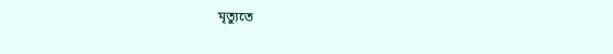মৃত্যুতে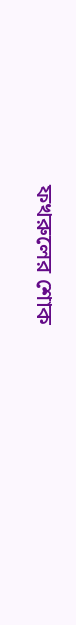ফখরুলের শোক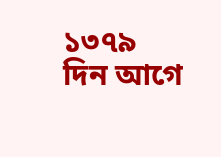১৩৭৯ দিন আগে